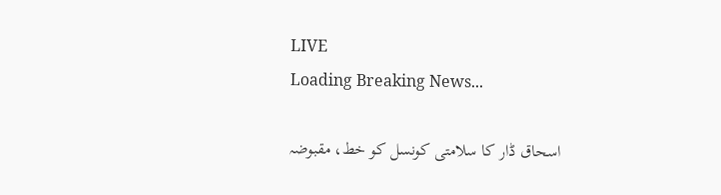LIVE
Loading Breaking News...

اسحاق ڈار کا سلامتی کونسل کو خط، مقبوضہ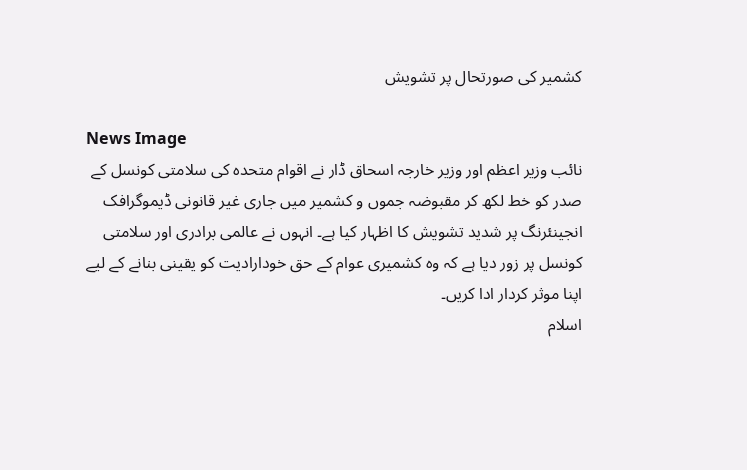کشمیر کی صورتحال پر تشویش

News Image
نائب وزیر اعظم اور وزیر خارجہ اسحاق ڈار نے اقوام متحدہ کی سلامتی کونسل کے صدر کو خط لکھ کر مقبوضہ جموں و کشمیر میں جاری غیر قانونی ڈیموگرافک انجینئرنگ پر شدید تشویش کا اظہار کیا ہے۔ انہوں نے عالمی برادری اور سلامتی کونسل پر زور دیا ہے کہ وہ کشمیری عوام کے حق خودارادیت کو یقینی بنانے کے لیے اپنا موثر کردار ادا کریں۔
اسلام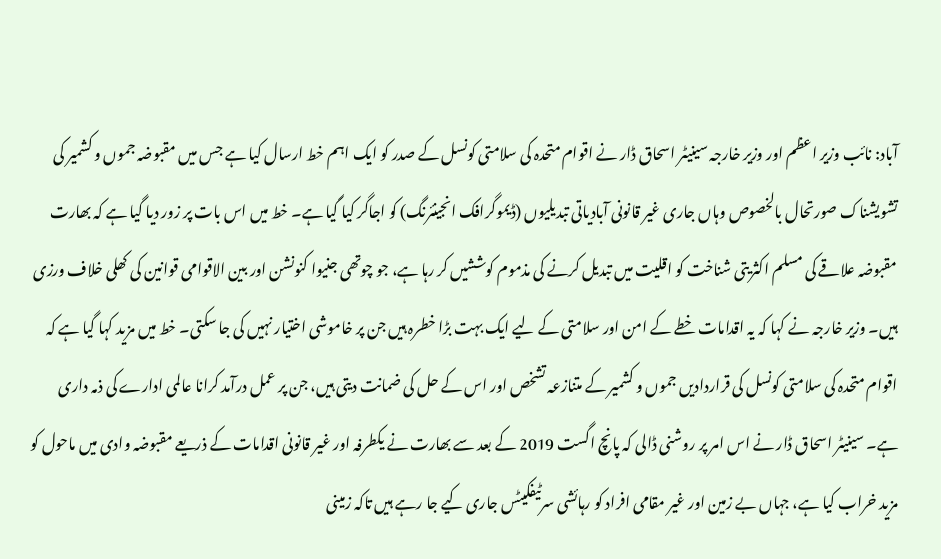آباد: نائب وزیر اعظم اور وزیر خارجہ سینیٹر اسحاق ڈار نے اقوام متحدہ کی سلامتی کونسل کے صدر کو ایک اہم خط ارسال کیا ہے جس میں مقبوضہ جموں و کشمیر کی تشویشناک صورتحال بالخصوص وہاں جاری غیر قانونی آبادیاتی تبدیلیوں (ڈیموگرافک انجینئرنگ) کو اجاگر کیا گیا ہے۔ خط میں اس بات پر زور دیا گیا ہے کہ بھارت مقبوضہ علاقے کی مسلم اکثریتی شناخت کو اقلیت میں تبدیل کرنے کی مذموم کوششیں کر رہا ہے، جو چوتھی جنیوا کنونشن اور بین الاقوامی قوانین کی کھلی خلاف ورزی ہیں۔ وزیر خارجہ نے کہا کہ یہ اقدامات خطے کے امن اور سلامتی کے لیے ایک بہت بڑا خطرہ ہیں جن پر خاموشی اختیار نہیں کی جا سکتی۔ خط میں مزید کہا گیا ہے کہ اقوام متحدہ کی سلامتی کونسل کی قراردادیں جموں و کشمیر کے متنازعہ تشخص اور اس کے حل کی ضمانت دیتی ہیں، جن پر عمل درآمد کرانا عالمی ادارے کی ذمہ داری ہے۔ سینیٹر اسحاق ڈار نے اس امر پر روشنی ڈالی کہ پانچ اگست 2019 کے بعد سے بھارت نے یکطرفہ اور غیر قانونی اقدامات کے ذریعے مقبوضہ وادی میں ماحول کو مزید خراب کیا ہے، جہاں بے زمین اور غیر مقامی افراد کو رہائشی سرٹیفکیٹس جاری کیے جا رہے ہیں تاکہ زمینی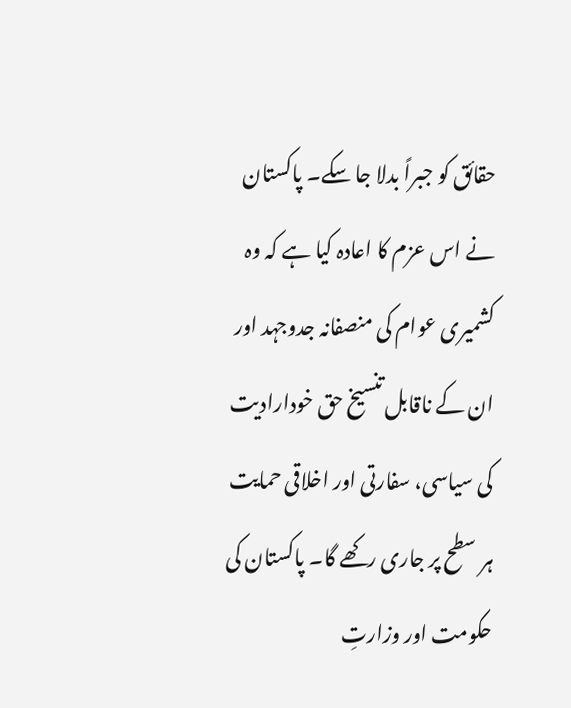حقائق کو جبراً بدلا جا سکے۔ پاکستان نے اس عزم کا اعادہ کیا ہے کہ وہ کشمیری عوام کی منصفانہ جدوجہد اور ان کے ناقابل تنسیخ حق خودارادیت کی سیاسی، سفارتی اور اخلاقی حمایت ہر سطح پر جاری رکھے گا۔ پاکستان کی حکومت اور وزارتِ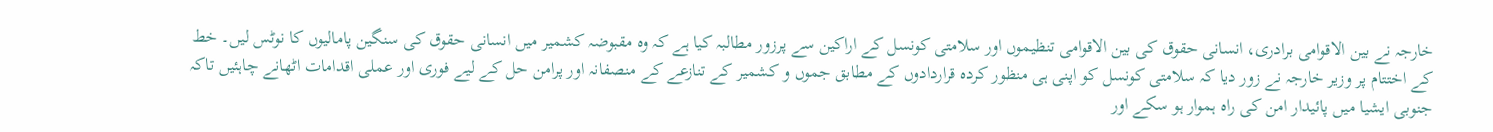خارجہ نے بین الاقوامی برادری، انسانی حقوق کی بین الاقوامی تنظیموں اور سلامتی کونسل کے اراکین سے پرزور مطالبہ کیا ہے کہ وہ مقبوضہ کشمیر میں انسانی حقوق کی سنگین پامالیوں کا نوٹس لیں۔ خط کے اختتام پر وزیر خارجہ نے زور دیا کہ سلامتی کونسل کو اپنی ہی منظور کردہ قراردادوں کے مطابق جموں و کشمیر کے تنازعے کے منصفانہ اور پرامن حل کے لیے فوری اور عملی اقدامات اٹھانے چاہئیں تاکہ جنوبی ایشیا میں پائیدار امن کی راہ ہموار ہو سکے اور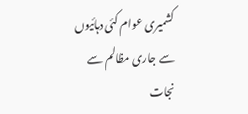کشمیری عوام کئی دہائیوں سے جاری مظالم سے نجات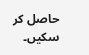حاصل کر سکیں۔